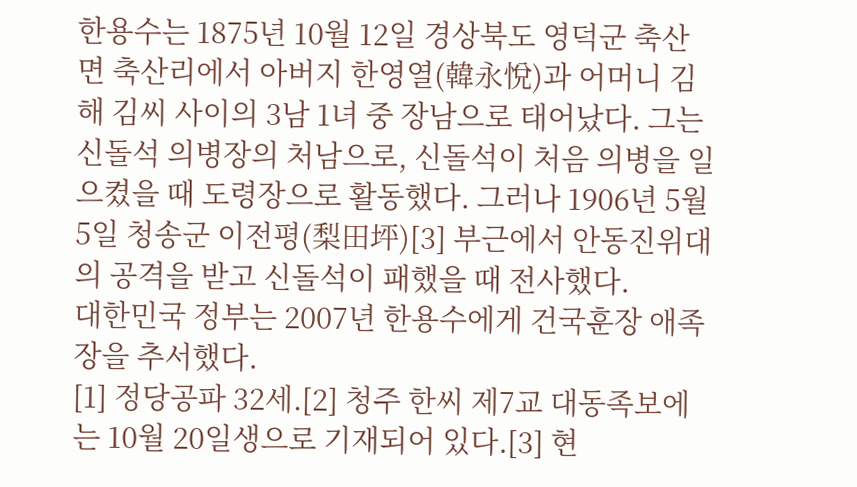한용수는 1875년 10월 12일 경상북도 영덕군 축산면 축산리에서 아버지 한영열(韓永悅)과 어머니 김해 김씨 사이의 3남 1녀 중 장남으로 태어났다. 그는 신돌석 의병장의 처남으로, 신돌석이 처음 의병을 일으켰을 때 도령장으로 활동했다. 그러나 1906년 5월 5일 청송군 이전평(梨田坪)[3] 부근에서 안동진위대의 공격을 받고 신돌석이 패했을 때 전사했다.
대한민국 정부는 2007년 한용수에게 건국훈장 애족장을 추서했다.
[1] 정당공파 32세.[2] 청주 한씨 제7교 대동족보에는 10월 20일생으로 기재되어 있다.[3] 현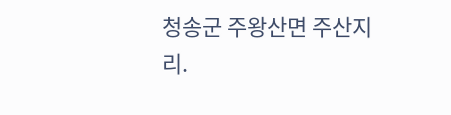청송군 주왕산면 주산지리.